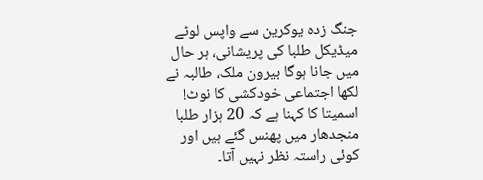جنگ زدہ یوکرین سے واپس لوٹے میڈیکل طلبا کی پریشانی، ہر حال میں جانا ہوگا بیرون ملک، طالبہ نے لکھا اجتماعی خودکشی کا نوٹ!
اسمیتا کا کہنا ہے کہ 20 ہزار طلبا منجدھار میں پھنس گئے ہیں اور کوئی راستہ نظر نہیں آتا۔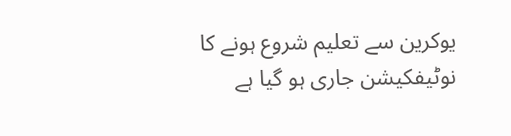یوکرین سے تعلیم شروع ہونے کا نوٹیفکیشن جاری ہو گیا ہے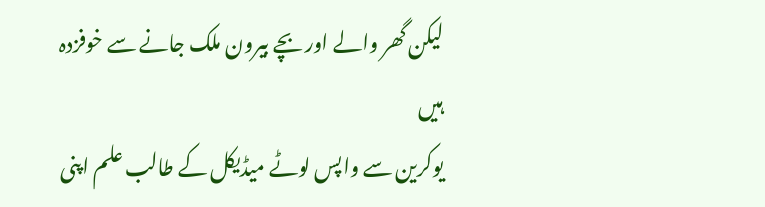لیکن گھر والے اور بچے بیرون ملک جانے سے خوفزدہ ہیں
یوکرین سے واپس لوٹے میڈیکل کے طالب علم اپنی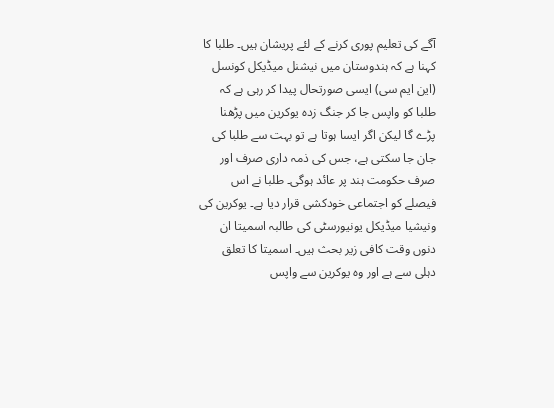آگے کی تعلیم پوری کرنے کے لئے پریشان ہیں۔ طلبا کا کہنا ہے کہ ہندوستان میں نیشنل میڈیکل کونسل (این ایم سی) ایسی صورتحال پیدا کر رہی ہے کہ طلبا کو واپس جا کر جنگ زدہ یوکرین میں پڑھنا پڑے گا لیکن اگر ایسا ہوتا ہے تو بہت سے طلبا کی جان جا سکتی ہے، جس کی ذمہ داری صرف اور صرف حکومت ہند پر عائد ہوگی۔ طلبا نے اس فیصلے کو اجتماعی خودکشی قرار دیا ہے۔ یوکرین کی ونیشیا میڈیکل یونیورسٹی کی طالبہ اسمیتا ان دنوں وقت کافی زیر بحث ہیں۔ اسمیتا کا تعلق دہلی سے ہے اور وہ یوکرین سے واپس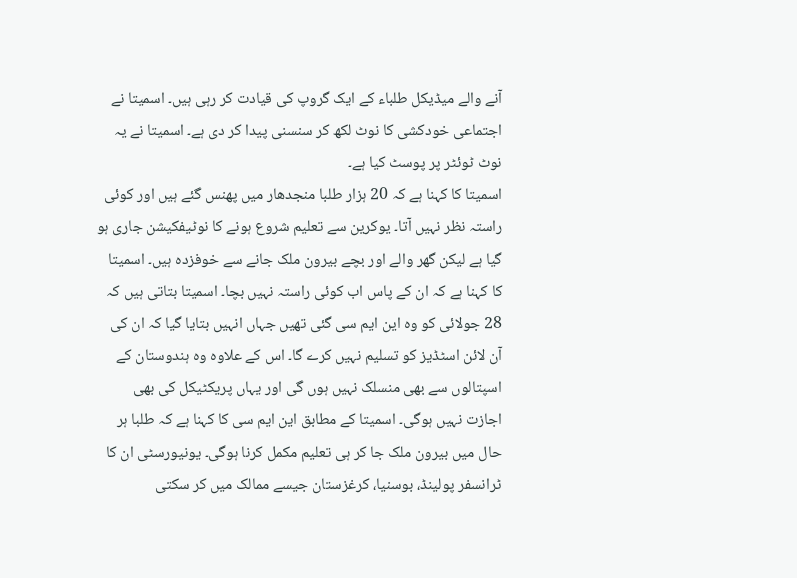آنے والے میڈیکل طلباء کے ایک گروپ کی قیادت کر رہی ہیں۔ اسمیتا نے اجتماعی خودکشی کا نوٹ لکھ کر سنسنی پیدا کر دی ہے۔ اسمیتا نے یہ نوٹ ٹوئٹر پر پوسٹ کیا ہے۔
اسمیتا کا کہنا ہے کہ 20 ہزار طلبا منجدھار میں پھنس گئے ہیں اور کوئی راستہ نظر نہیں آتا۔ یوکرین سے تعلیم شروع ہونے کا نوٹیفکیشن جاری ہو گیا ہے لیکن گھر والے اور بچے بیرون ملک جانے سے خوفزدہ ہیں۔ اسمیتا کا کہنا ہے کہ ان کے پاس اب کوئی راستہ نہیں بچا۔ اسمیتا بتاتی ہیں کہ 28 جولائی کو وہ این ایم سی گئی تھیں جہاں انہیں بتایا گیا کہ ان کی آن لائن اسٹڈیز کو تسلیم نہیں کرے گا۔ اس کے علاوہ وہ ہندوستان کے اسپتالوں سے بھی منسلک نہیں ہوں گی اور یہاں پریکٹیکل کی بھی اجازت نہیں ہوگی۔ اسمیتا کے مطابق این ایم سی کا کہنا ہے کہ طلبا ہر حال میں بیرون ملک جا کر ہی تعلیم مکمل کرنا ہوگی۔ یونیورسٹی ان کا ٹرانسفر پولینڈ، بوسنیا، کرغزستان جیسے ممالک میں کر سکتی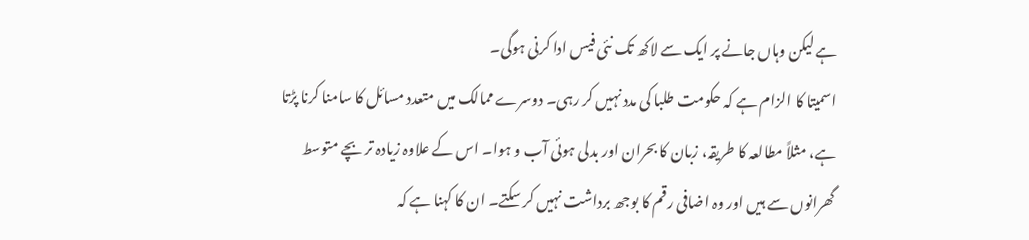ہے لیکن وہاں جانے پر ایک سے لاکھ تک نئی فیس ادا کرنی ہوگی۔
اسمیتا کا الزام ہے کہ حکومت طلبا کی مدد نہیں کر رہی۔ دوسرے ممالک میں متعدد مسائل کا سامنا کرنا پڑتا ہے، مثلاً مطالعہ کا طریقہ، زبان کا بحران اور بدلی ہوئی آب و ہوا۔ اس کے علاوہ زیادہ تر بچے متوسط گھرانوں سے ہیں اور وہ اضافی رقم کا بوجھ برداشت نہیں کر سکتے۔ ان کا کہنا ہے کہ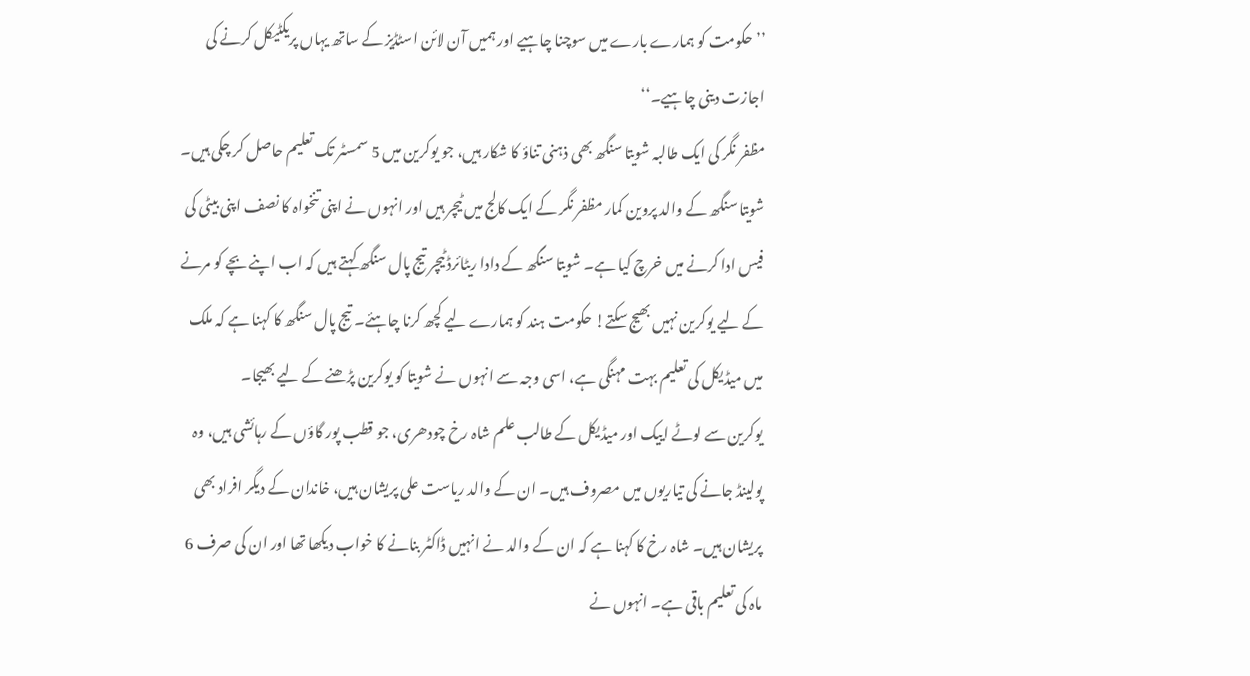’’حکومت کو ہمارے بارے میں سوچنا چاہیے اور ہمیں آن لائن اسٹڈیز کے ساتھ یہاں پریکٹیکل کرنے کی اجازت دینی چاہیے۔‘‘
مظفر نگر کی ایک طالبہ شویتا سنگھ بھی ذہنی تناؤ کا شکار ہیں، جو یوکرین میں 5 سمسٹر تک تعلیم حاصل کر چکی ہیں۔ شویتا سنگھ کے والد پروین کمار مظفر نگر کے ایک کالج میں ٹیچر ہیں اور انہوں نے اپنی تنخواہ کا نصف اپنی بیٹی کی فیس ادا کرنے میں خرچ کیا ہے۔ شویتا سنگھ کے دادا ریٹائرڈ ٹیچر تیج پال سنگھ کہتے ہیں کہ اب اپنے بچے کو مرنے کے لیے یوکرین نہیں بھیج سکتے! حکومت ہند کو ہمارے لیے کچھ کرنا چاہئے۔ تیج پال سنگھ کا کہنا ہے کہ ملک میں میڈیکل کی تعلیم بہت مہنگی ہے، اسی وجہ سے انہوں نے شویتا کو یوکرین پڑھنے کے لیے بھیجا۔
یوکرین سے لوٹے اییک اور میڈیکل کے طالب علم شاہ رخ چودھری، جو قطب پور گاؤں کے رہائشی ہیں، وہ پولینڈ جانے کی تیاریوں میں مصروف ہیں۔ ان کے والد ریاست علی پریشان ہیں، خاندان کے دیگر افراد بھی پریشان ہیں۔ شاہ رخ کا کہنا ہے کہ ان کے والد نے انہیں ڈاکٹر بنانے کا خواب دیکھا تھا اور ان کی صرف 6 ماہ کی تعلیم باقی ہے۔ انہوں نے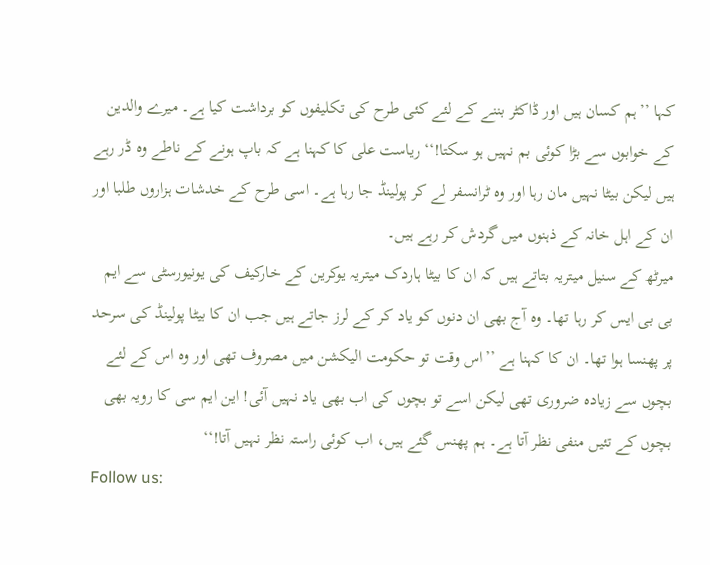کہا ’’ہم کسان ہیں اور ڈاکٹر بننے کے لئے کئی طرح کی تکلیفوں کو برداشت کیا ہے۔ میرے والدین کے خوابوں سے بڑا کوئی بم نہیں ہو سکتا!‘‘ ریاست علی کا کہنا ہے کہ باپ ہونے کے ناطے وہ ڈر رہے ہیں لیکن بیٹا نہیں مان رہا اور وہ ٹرانسفر لے کر پولینڈ جا رہا ہے۔ اسی طرح کے خدشات ہزاروں طلبا اور ان کے اہل خانہ کے ذہنوں میں گردش کر رہے ہیں۔
میرٹھ کے سنیل میتریہ بتاتے ہیں کہ ان کا بیٹا ہاردک میتریہ یوکرین کے خارکیف کی یونیورسٹی سے ایم بی بی ایس کر رہا تھا۔ وہ آج بھی ان دنوں کو یاد کر کے لرز جاتے ہیں جب ان کا بیٹا پولینڈ کی سرحد پر پھنسا ہوا تھا۔ ان کا کہنا ہے ’’اس وقت تو حکومت الیکشن میں مصروف تھی اور وہ اس کے لئے بچوں سے زیادہ ضروری تھی لیکن اسے تو بچوں کی اب بھی یاد نہیں آئی! این ایم سی کا رویہ بھی بچوں کے تئیں منفی نظر آتا ہے۔ ہم پھنس گئے ہیں، اب کوئی راستہ نظر نہیں آتا!‘‘
Follow us: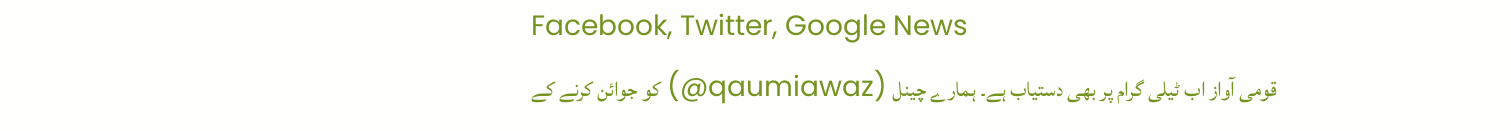Facebook, Twitter, Google News
قومی آواز اب ٹیلی گرام پر بھی دستیاب ہے۔ ہمارے چینل (qaumiawaz@) کو جوائن کرنے کے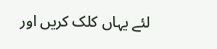لئے یہاں کلک کریں اور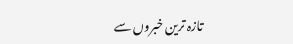تازہ ترین خبروں سے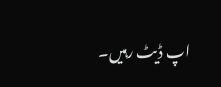اپ ڈیٹ رہیں۔